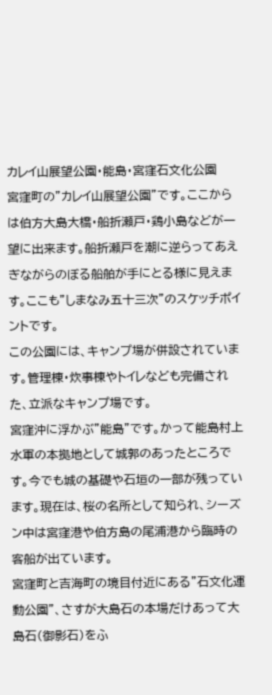カレイ山展望公園・能島・宮窪石文化公園
宮窪町の”カレイ山展望公園”です。ここからは伯方大島大橋・船折瀬戸・鶏小島などが一望に出来ます。船折瀬戸を潮に逆らってあえぎながらのぼる船舶が手にとる様に見えます。ここも”しまなみ五十三次”のスケッチポイントです。
この公園には、キャンプ場が併設されています。管理棟・炊事棟やトイレなども完備された、立派なキャンプ場です。
宮窪沖に浮かぶ”能島”です。かって能島村上水軍の本拠地として城郭のあったところです。今でも城の基礎や石垣の一部が残っています。現在は、桜の名所として知られ、シーズン中は宮窪港や伯方島の尾浦港から臨時の客船が出ています。
宮窪町と吉海町の境目付近にある”石文化運動公園”、さすが大島石の本場だけあって大島石(御影石)をふ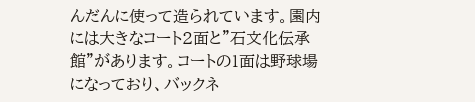んだんに使って造られています。園内には大きなコート2面と”石文化伝承館”があります。コートの1面は野球場になっており、バックネ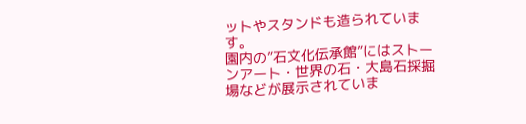ットやスタンドも造られています。
園内の”石文化伝承館”にはストーンアート・世界の石・大島石採掘場などが展示されていま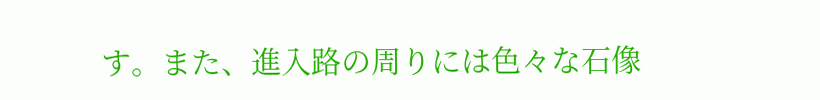す。また、進入路の周りには色々な石像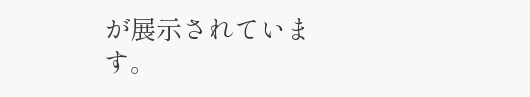が展示されています。